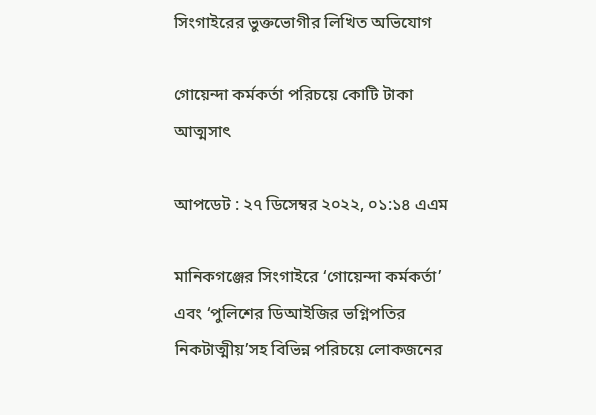সিংগাইরের ভুক্তভোগীর লিখিত অভিযোগ

গোয়েন্দা কর্মকর্তা পরিচয়ে কোটি টাকা আত্মসাৎ

আপডেট : ২৭ ডিসেম্বর ২০২২, ০১:১৪ এএম

মানিকগঞ্জের সিংগাইরে ‘গোয়েন্দা কর্মকর্তা’ এবং ‘পুলিশের ডিআইজির ভগ্নিপতির নিকটাত্মীয়’সহ বিভিন্ন পরিচয়ে লোকজনের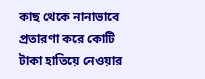কাছ থেকে নানাভাবে প্রতারণা করে কোটি টাকা হাতিয়ে নেওয়ার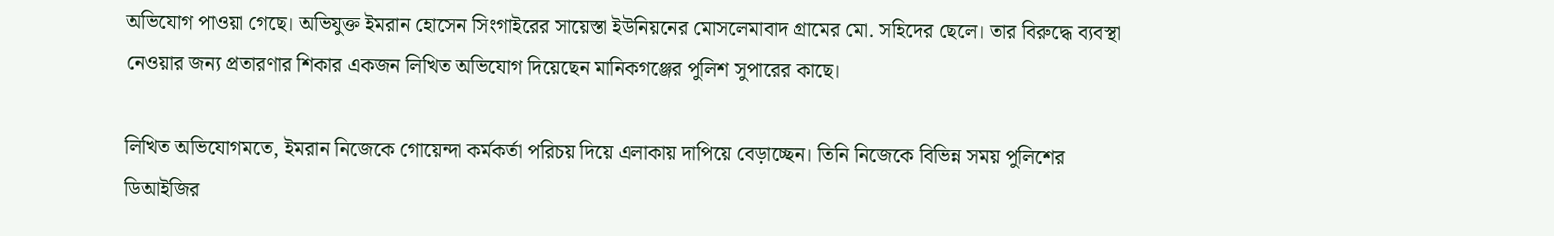অভিযোগ পাওয়া গেছে। অভিযুক্ত ইমরান হোসেন সিংগাইরের সায়েস্তা ইউনিয়নের মোসলেমাবাদ গ্রামের মো. সহিদের ছেলে। তার বিরুদ্ধে ব্যবস্থা নেওয়ার জন্য প্রতারণার শিকার একজন লিখিত অভিযোগ দিয়েছেন মানিকগঞ্জের পুলিশ সুপারের কাছে।

লিখিত অভিযোগমতে, ইমরান নিজেকে গোয়েন্দা কর্মকর্তা পরিচয় দিয়ে এলাকায় দাপিয়ে বেড়াচ্ছেন। তিনি নিজেকে বিভিন্ন সময় পুলিশের ডিআইজির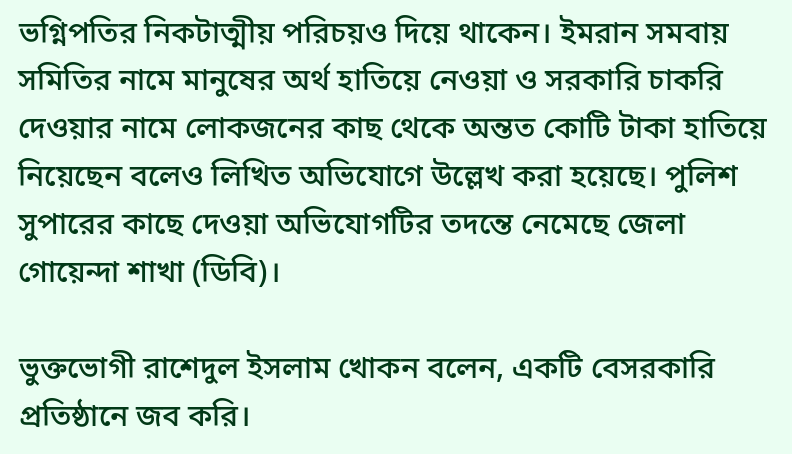ভগ্নিপতির নিকটাত্মীয় পরিচয়ও দিয়ে থাকেন। ইমরান সমবায় সমিতির নামে মানুষের অর্থ হাতিয়ে নেওয়া ও সরকারি চাকরি দেওয়ার নামে লোকজনের কাছ থেকে অন্তত কোটি টাকা হাতিয়ে নিয়েছেন বলেও লিখিত অভিযোগে উল্লেখ করা হয়েছে। পুলিশ সুপারের কাছে দেওয়া অভিযোগটির তদন্তে নেমেছে জেলা গোয়েন্দা শাখা (ডিবি)।

ভুক্তভোগী রাশেদুল ইসলাম খোকন বলেন, একটি বেসরকারি প্রতিষ্ঠানে জব করি।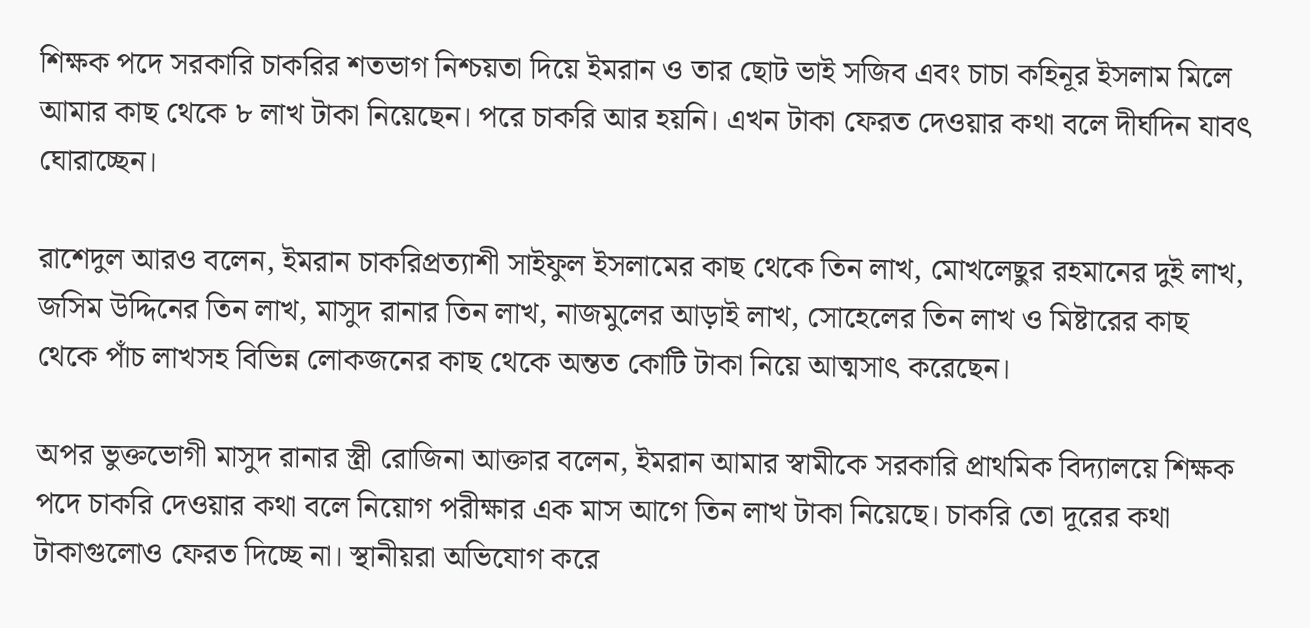শিক্ষক পদে সরকারি চাকরির শতভাগ নিশ্চয়তা দিয়ে ইমরান ও তার ছোট ভাই সজিব এবং চাচা কহিনূর ইসলাম মিলে আমার কাছ থেকে ৮ লাখ টাকা নিয়েছেন। পরে চাকরি আর হয়নি। এখন টাকা ফেরত দেওয়ার কথা বলে দীর্ঘদিন যাবৎ ঘোরাচ্ছেন।

রাশেদুল আরও বলেন, ইমরান চাকরিপ্রত্যাশী সাইফুল ইসলামের কাছ থেকে তিন লাখ, মোখলেছুর রহমানের দুই লাখ, জসিম উদ্দিনের তিন লাখ, মাসুদ রানার তিন লাখ, নাজমুলের আড়াই লাখ, সোহেলের তিন লাখ ও মিষ্টারের কাছ থেকে পাঁচ লাখসহ বিভিন্ন লোকজনের কাছ থেকে অন্তত কোটি টাকা নিয়ে আত্মসাৎ করেছেন।

অপর ভুক্তভোগী মাসুদ রানার স্ত্রী রোজিনা আক্তার বলেন, ইমরান আমার স্বামীকে সরকারি প্রাথমিক বিদ্যালয়ে শিক্ষক পদে চাকরি দেওয়ার কথা বলে নিয়োগ পরীক্ষার এক মাস আগে তিন লাখ টাকা নিয়েছে। চাকরি তো দূরের কথা টাকাগুলোও ফেরত দিচ্ছে না। স্থানীয়রা অভিযোগ করে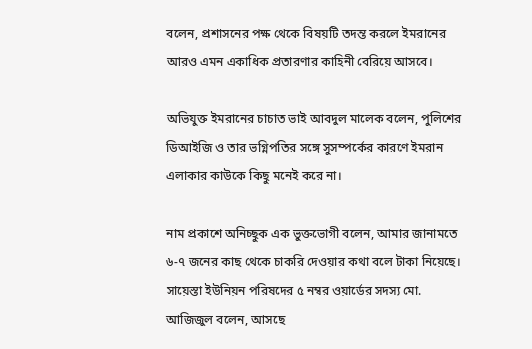বলেন, প্রশাসনের পক্ষ থেকে বিষয়টি তদন্ত করলে ইমরানের আরও এমন একাধিক প্রতারণার কাহিনী বেরিয়ে আসবে।

অভিযুক্ত ইমরানের চাচাত ভাই আবদুল মালেক বলেন, পুলিশের ডিআইজি ও তার ভগ্নিপতির সঙ্গে সুসম্পর্কের কারণে ইমরান এলাকার কাউকে কিছু মনেই করে না।

নাম প্রকাশে অনিচ্ছুক এক ভুক্তভোগী বলেন, আমার জানামতে ৬-৭ জনের কাছ থেকে চাকরি দেওয়ার কথা বলে টাকা নিয়েছে। সায়েস্তা ইউনিয়ন পরিষদের ৫ নম্বর ওয়ার্ডের সদস্য মো. আজিজুল বলেন, আসছে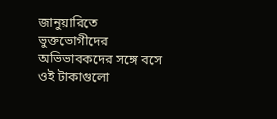জানুয়ারিতে ভুক্তভোগীদের অভিভাবকদের সঙ্গে বসে ওই টাকাগুলো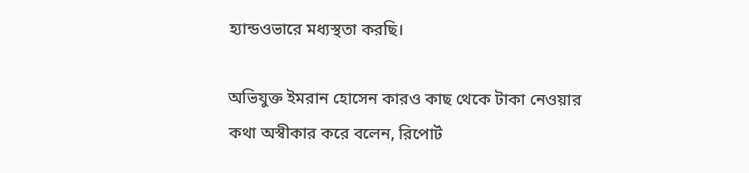হ্যান্ডওভারে মধ্যস্থতা করছি।

অভিযুক্ত ইমরান হোসেন কারও কাছ থেকে টাকা নেওয়ার কথা অস্বীকার করে বলেন, রিপোর্ট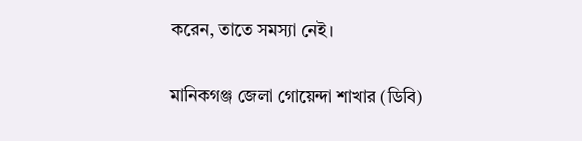করেন, তাতে সমস্যা নেই।

মানিকগঞ্জ জেলা গোয়েন্দা শাখার (ডিবি)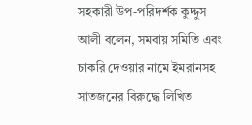সহকারী উপ-পরিদর্শক কুদ্দুস আলী বলেন, সমবায় সমিতি এবং চাকরি দেওয়ার নামে ইমরানসহ সাতজনের বিরুদ্ধে লিখিত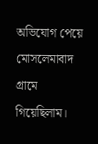অভিযোগ পেয়ে মোসলেমাবাদ গ্রামে গিয়েছিলাম।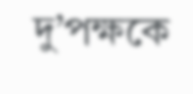দু’পক্ষকে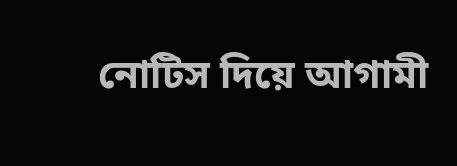নোটিস দিয়ে আগামী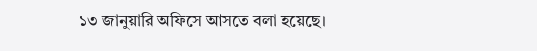১৩ জানুয়ারি অফিসে আসতে বলা হয়েছে।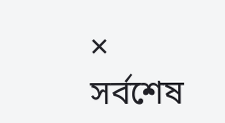×
সর্বশেষ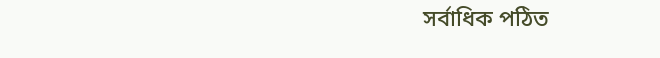সর্বাধিক পঠিত